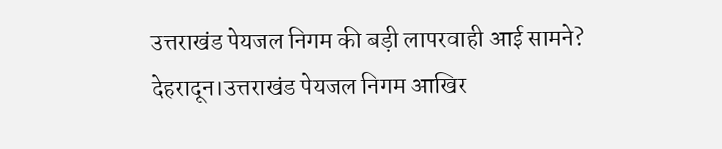उत्तराखंड पेयजल निगम की बड़ी लापरवाही आई सामने?
देहरादून।उत्तराखंड पेयजल निगम आखिर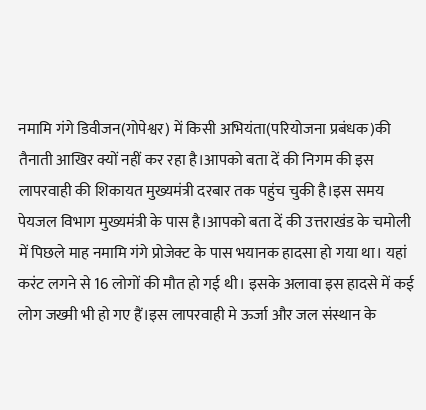नमामि गंगे डिवीजन(गोपेश्वर) में किसी अभियंता(परियोजना प्रबंधक)की तैनाती आखिर क्यों नहीं कर रहा है।आपको बता दें की निगम की इस लापरवाही की शिकायत मुख्यमंत्री दरबार तक पहुंच चुकी है।इस समय पेयजल विभाग मुख्यमंत्री के पास है।आपको बता दें की उत्तराखंड के चमोली में पिछले माह नमामि गंगे प्रोजेक्ट के पास भयानक हादसा हो गया था। यहां करंट लगने से 16 लोगों की मौत हो गई थी। इसके अलावा इस हादसे में कई लोग जख्मी भी हो गए हैं।इस लापरवाही मे ऊर्जा और जल संस्थान के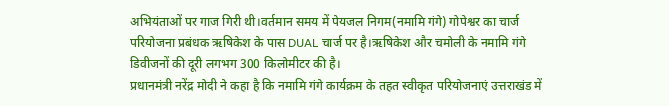अभियंताओं पर गाज गिरी थी।वर्तमान समय में पेयजल निगम(नमामि गंगे) गोपेश्वर का चार्ज परियोजना प्रबंधक ऋषिकेश के पास DUAL चार्ज पर है।ऋषिकेश और चमोली के नमामि गंगे डिवीजनों की दूरी लगभग 300 किलोमीटर की है।
प्रधानमंत्री नरेंद्र मोदी ने कहा है कि नमामि गंगे कार्यक्रम के तहत स्वीकृत परियोजनाएं उत्तराखंड में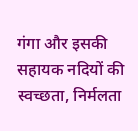गंगा और इसकी सहायक नदियों की स्वच्छता, निर्मलता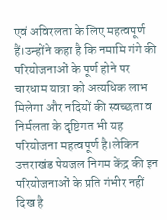एवं अविरलता के लिए महत्वपूर्ण हैं।उन्होंने कहा है कि नमामि गंगे की परियोजनाओं के पूर्ण होने पर चारधाम यात्रा को अत्यधिक लाभ मिलेगा और नदियों की स्वच्छता व निर्मलता के दृष्टिगत भी यह परियोजना महत्वपूर्ण है।लेकिन उत्तराखंड पेयजल निगम केंद्र की इन परियोजनाओं के प्रति गंभीर नहीं दिख है